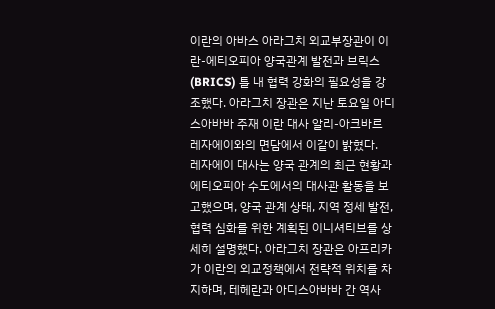이란의 아바스 아라그치 외교부장관이 이란-에티오피아 양국관계 발전과 브릭스(BRICS) 틀 내 협력 강화의 필요성을 강조했다. 아라그치 장관은 지난 토요일 아디스아바바 주재 이란 대사 알리-아크바르 레자에이와의 면담에서 이같이 밝혔다.
레자에이 대사는 양국 관계의 최근 현황과 에티오피아 수도에서의 대사관 활동을 보고했으며, 양국 관계 상태, 지역 정세 발전, 협력 심화를 위한 계획된 이니셔티브를 상세히 설명했다. 아라그치 장관은 아프리카가 이란의 외교정책에서 전략적 위치를 차지하며, 테헤란과 아디스아바바 간 역사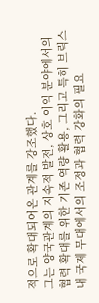적으로 확대되어온 관계를 강조했다.
그는 양국관계의 지속적 발전, 상호 이익 분야에서의 협력 확대를 위한 기존 역량 활용, 그리고 특히 브릭스 내 국제 무대에서의 조정과 협력 강화의 필요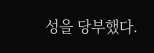성을 당부했다.